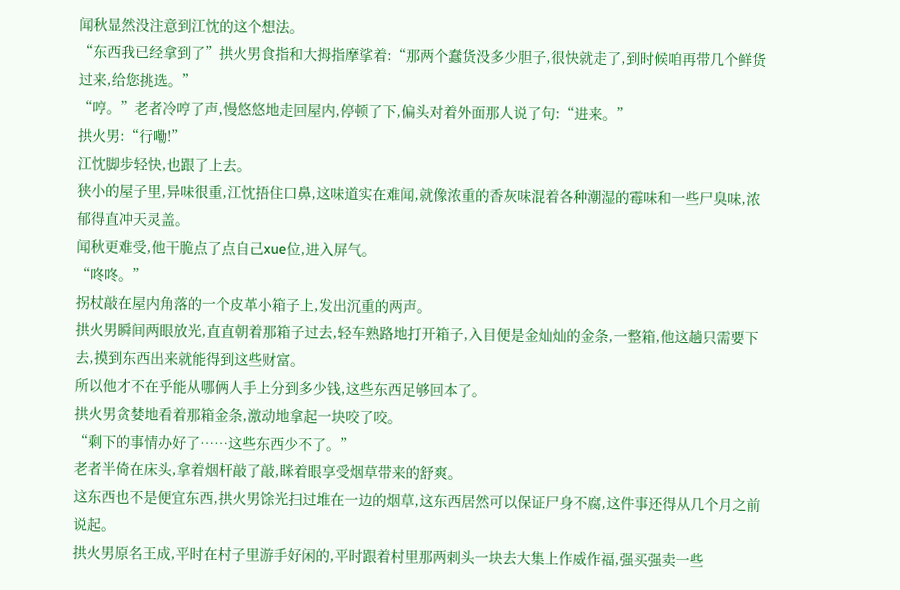闻秋显然没注意到江忱的这个想法。
“东西我已经拿到了”拱火男食指和大拇指摩挲着:“那两个蠢货没多少胆子,很快就走了,到时候咱再带几个鲜货过来,给您挑选。”
“哼。”老者冷哼了声,慢悠悠地走回屋内,停顿了下,偏头对着外面那人说了句:“进来。”
拱火男:“行嘞!”
江忱脚步轻快,也跟了上去。
狭小的屋子里,异味很重,江忱捂住口鼻,这味道实在难闻,就像浓重的香灰味混着各种潮湿的霉味和一些尸臭味,浓郁得直冲天灵盖。
闻秋更难受,他干脆点了点自己xue位,进入屏气。
“咚咚。”
拐杖敲在屋内角落的一个皮革小箱子上,发出沉重的两声。
拱火男瞬间两眼放光,直直朝着那箱子过去,轻车熟路地打开箱子,入目便是金灿灿的金条,一整箱,他这趟只需要下去,摸到东西出来就能得到这些财富。
所以他才不在乎能从哪俩人手上分到多少钱,这些东西足够回本了。
拱火男贪婪地看着那箱金条,激动地拿起一块咬了咬。
“剩下的事情办好了……这些东西少不了。”
老者半倚在床头,拿着烟杆敲了敲,眯着眼享受烟草带来的舒爽。
这东西也不是便宜东西,拱火男馀光扫过堆在一边的烟草,这东西居然可以保证尸身不腐,这件事还得从几个月之前说起。
拱火男原名王成,平时在村子里游手好闲的,平时跟着村里那两刺头一块去大集上作威作福,强买强卖一些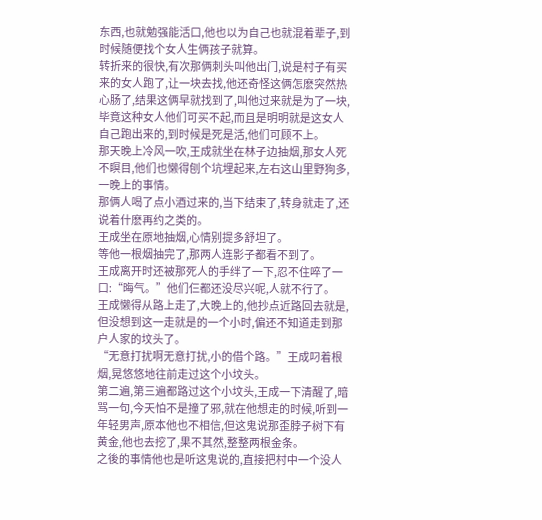东西,也就勉强能活口,他也以为自己也就混着辈子,到时候随便找个女人生俩孩子就算。
转折来的很快,有次那俩刺头叫他出门,说是村子有买来的女人跑了,让一块去找,他还奇怪这俩怎麽突然热心肠了,结果这俩早就找到了,叫他过来就是为了一块,毕竟这种女人他们可买不起,而且是明明就是这女人自己跑出来的,到时候是死是活,他们可顾不上。
那天晚上冷风一吹,王成就坐在林子边抽烟,那女人死不瞑目,他们也懒得刨个坑埋起来,左右这山里野狗多,一晚上的事情。
那俩人喝了点小酒过来的,当下结束了,转身就走了,还说着什麽再约之类的。
王成坐在原地抽烟,心情别提多舒坦了。
等他一根烟抽完了,那两人连影子都看不到了。
王成离开时还被那死人的手绊了一下,忍不住啐了一口:“晦气。”他们仨都还没尽兴呢,人就不行了。
王成懒得从路上走了,大晚上的,他抄点近路回去就是,但没想到这一走就是的一个小时,偏还不知道走到那户人家的坟头了。
“无意打扰啊无意打扰,小的借个路。”王成叼着根烟,晃悠悠地往前走过这个小坟头。
第二遍,第三遍都路过这个小坟头,王成一下清醒了,暗骂一句,今天怕不是撞了邪,就在他想走的时候,听到一年轻男声,原本他也不相信,但这鬼说那歪脖子树下有黄金,他也去挖了,果不其然,整整两根金条。
之後的事情他也是听这鬼说的,直接把村中一个没人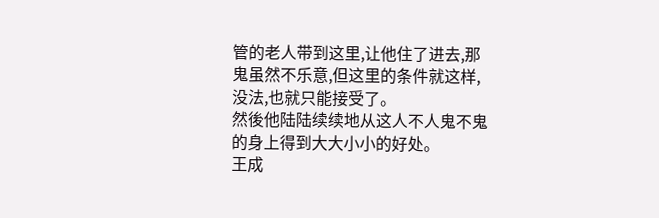管的老人带到这里,让他住了进去,那鬼虽然不乐意,但这里的条件就这样,没法,也就只能接受了。
然後他陆陆续续地从这人不人鬼不鬼的身上得到大大小小的好处。
王成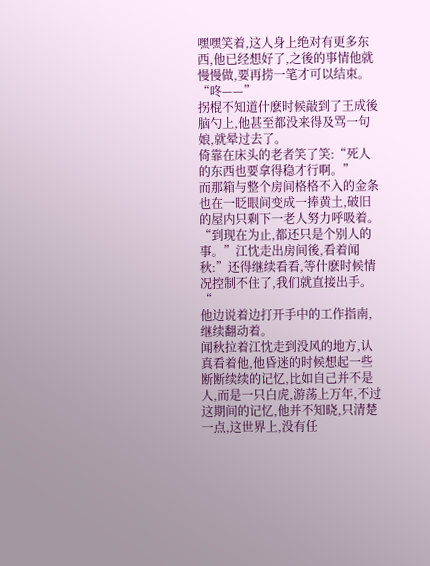嘿嘿笑着,这人身上绝对有更多东西,他已经想好了,之後的事情他就慢慢做,要再捞一笔才可以结束。
“咚——”
拐棍不知道什麽时候敲到了王成後脑勺上,他甚至都没来得及骂一句娘,就晕过去了。
倚靠在床头的老者笑了笑:“死人的东西也要拿得稳才行啊。”
而那箱与整个房间格格不入的金条也在一眨眼间变成一捧黄土,破旧的屋内只剩下一老人努力呼吸着。
“到现在为止,都还只是个别人的事。”江忱走出房间後,看着闻秋:”还得继续看看,等什麽时候情况控制不住了,我们就直接出手。“
他边说着边打开手中的工作指南,继续翻动着。
闻秋拉着江忱走到没风的地方,认真看着他,他昏迷的时候想起一些断断续续的记忆,比如自己并不是人,而是一只白虎,游荡上万年,不过这期间的记忆,他并不知晓,只清楚一点,这世界上,没有任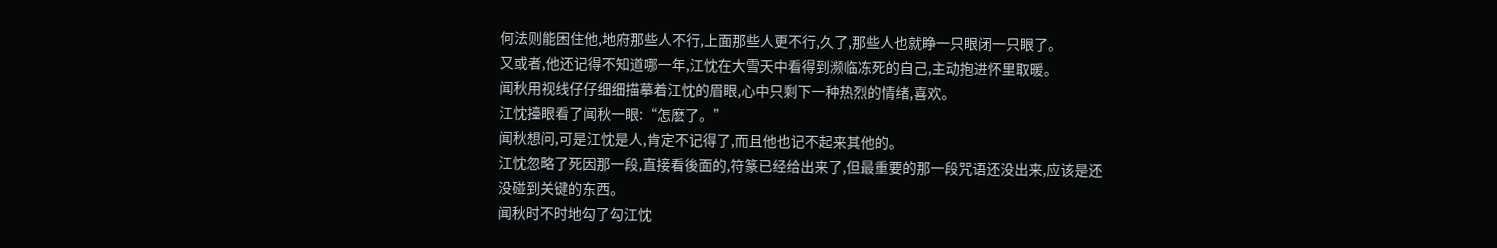何法则能困住他,地府那些人不行,上面那些人更不行,久了,那些人也就睁一只眼闭一只眼了。
又或者,他还记得不知道哪一年,江忱在大雪天中看得到濒临冻死的自己,主动抱进怀里取暖。
闻秋用视线仔仔细细描摹着江忱的眉眼,心中只剩下一种热烈的情绪,喜欢。
江忱擡眼看了闻秋一眼:“怎麽了。”
闻秋想问,可是江忱是人,肯定不记得了,而且他也记不起来其他的。
江忱忽略了死因那一段,直接看後面的,符篆已经给出来了,但最重要的那一段咒语还没出来,应该是还没碰到关键的东西。
闻秋时不时地勾了勾江忱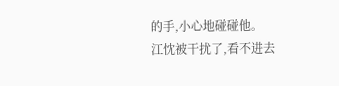的手,小心地碰碰他。
江忱被干扰了,看不进去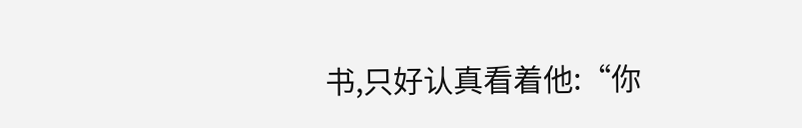书,只好认真看着他:“你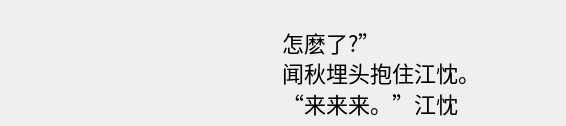怎麽了?”
闻秋埋头抱住江忱。
“来来来。”江忱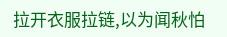拉开衣服拉链,以为闻秋怕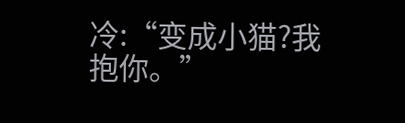冷:“变成小猫?我抱你。”